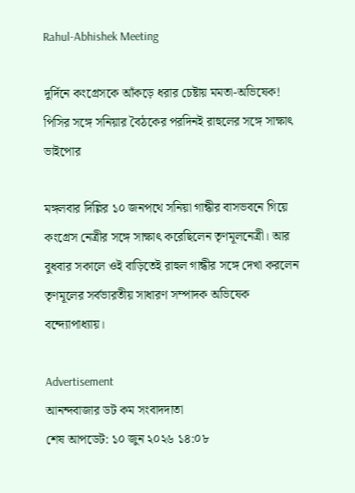Rahul-Abhishek Meeting

দুর্দিনে কংগ্রেসকে আঁকড়ে ধরার চেষ্টায় মমতা-অভিষেক! পিসির সঙ্গে সনিয়ার বৈঠকের পরদিনই রাহুলের সঙ্গে সাক্ষাৎ ভাইপোর

মঙ্গলবার দিল্লির ১০ জনপথে সনিয়া গান্ধীর বাসভবনে গিয়ে কংগ্রেস নেত্রীর সঙ্গে সাক্ষাৎ করেছিলেন তৃণমূলনেত্রী। আর বুধবার সকালে ওই বাড়িতেই রাহুল গান্ধীর সঙ্গে দেখা করলেন তৃণমূলের সর্বভারতীয় সাধারণ সম্পাদক অভিষেক বন্দ্যোপাধ্যায়।

Advertisement
আনন্দবাজার ডট কম সংবাদদাতা
শেষ আপডেট: ১০ জুন ২০২৬ ১৪:০৮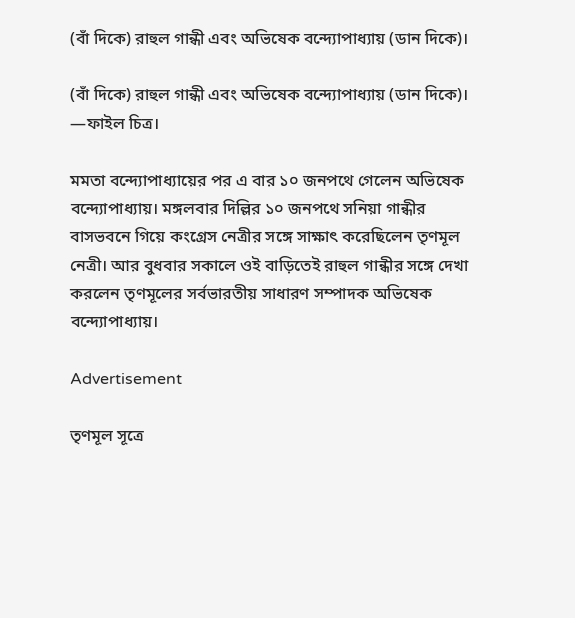(বাঁ দিকে) রাহুল গান্ধী এবং অভিষেক বন্দ্যোপাধ্যায় (ডান দিকে)।

(বাঁ দিকে) রাহুল গান্ধী এবং অভিষেক বন্দ্যোপাধ্যায় (ডান দিকে)। —ফাইল চিত্র।

মমতা বন্দ্যোপাধ্যায়ের পর এ বার ১০ জনপথে গেলেন অভিষেক বন্দ্যোপাধ্যায়। মঙ্গলবার দিল্লির ১০ জনপথে সনিয়া গান্ধীর বাসভবনে গিয়ে কংগ্রেস নেত্রীর সঙ্গে সাক্ষাৎ করেছিলেন তৃণমূল নেত্রী। আর বুধবার সকালে ওই বাড়িতেই রাহুল গান্ধীর সঙ্গে দেখা করলেন তৃণমূলের সর্বভারতীয় সাধারণ সম্পাদক অভিষেক বন্দ্যোপাধ্যায়।

Advertisement

তৃণমূল সূত্রে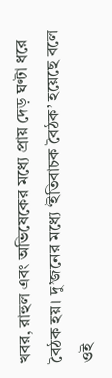খবর, রাহুল এবং অভিষেকের মধ্যে প্রায় দেড় ঘণ্টা ধরে বৈঠক হয়। দু’জনের মধ্যে ‘ইতিবাচক বৈঠক’ হয়েছে বলে ওই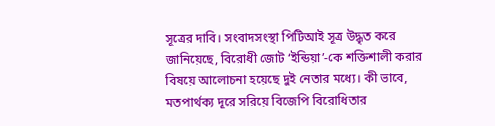সূত্রের দাবি। সংবাদসংস্থা পিটিআই সূত্র উদ্ধৃত করে জানিয়েছে, বিরোধী জোট ‘ইন্ডিয়া’-কে শক্তিশালী করার বিষয়ে আলোচনা হয়েছে দুই নেতার মধ্যে। কী ভাবে, মতপার্থক্য দূরে সরিয়ে বিজেপি বিরোধিতার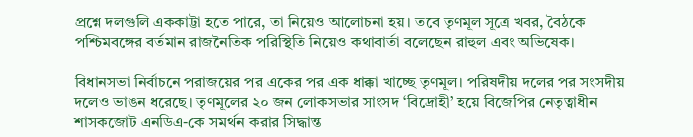প্রশ্নে দলগুলি এককাট্টা হতে পারে, তা নিয়েও আলোচনা হয়। তবে তৃণমূল সূত্রে খবর, বৈঠকে পশ্চিমবঙ্গের বর্তমান রাজনৈতিক পরিস্থিতি নিয়েও কথাবার্তা বলেছেন রাহুল এবং অভিষেক।

বিধানসভা নির্বাচনে পরাজয়ের পর একের পর এক ধাক্কা খাচ্ছে তৃণমূল। পরিষদীয় দলের পর সংসদীয় দলেও ভাঙন ধরেছে। তৃণমূলের ২০ জন লোকসভার সাংসদ ‘বিদ্রোহী’ হয়ে বিজেপির নেতৃত্বাধীন শাসকজোট এনডিএ-কে সমর্থন করার সিদ্ধান্ত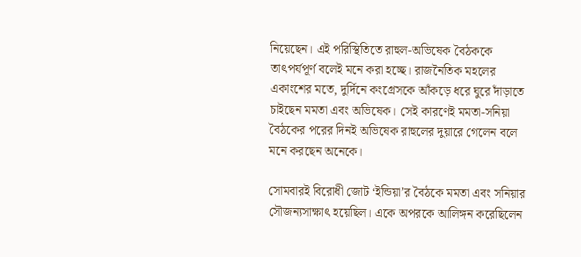নিয়েছেন। এই পরিস্থিতিতে রাহুল-অভিষেক বৈঠককে তাৎপর্যপূর্ণ বলেই মনে করা হচ্ছে। রাজনৈতিক মহলের একাংশের মতে, দুর্দিনে কংগ্রেসকে আঁকড়ে ধরে ঘুরে দাঁড়াতে চাইছেন মমতা এবং অভিষেক। সেই কারণেই মমতা-সনিয়া বৈঠকের পরের দিনই অভিষেক রাহুলের দুয়ারে গেলেন বলে মনে করছেন অনেকে।

সোমবারই বিরোধী জোট ‘ইন্ডিয়া’র বৈঠকে মমতা এবং সনিয়ার সৌজন্যসাক্ষাৎ হয়েছিল। একে অপরকে আলিঙ্গন করেছিলেন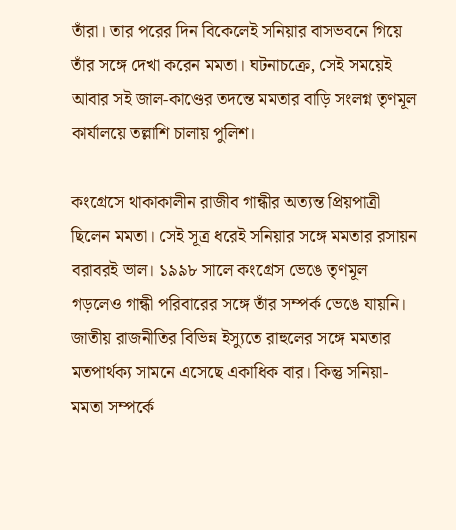তাঁরা। তার পরের দিন বিকেলেই সনিয়ার বাসভবনে গিয়ে তাঁর সঙ্গে দেখা করেন মমতা। ঘটনাচক্রে, সেই সময়েই আবার সই জাল-কাণ্ডের তদন্তে মমতার বাড়ি সংলগ্ন তৃণমূল কার্যালয়ে তল্লাশি চালায় পুলিশ।

কংগ্রেসে থাকাকালীন রাজীব গান্ধীর অত্যন্ত প্রিয়পাত্রী ছিলেন মমতা। সেই সূত্র ধরেই সনিয়ার সঙ্গে মমতার রসায়ন বরাবরই ভাল। ১৯৯৮ সালে কংগ্রেস ভেঙে তৃণমূল গড়লেও গান্ধী পরিবারের সঙ্গে তাঁর সম্পর্ক ভেঙে যায়নি। জাতীয় রাজনীতির বিভিন্ন ইস্যুতে রাহুলের সঙ্গে মমতার মতপার্থক্য সামনে এসেছে একাধিক বার। কিন্তু সনিয়া-মমতা সম্পর্কে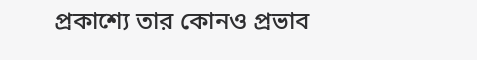প্রকাশ্যে তার কোনও প্রভাব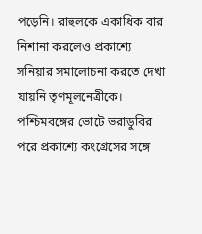পড়েনি। রাহুলকে একাধিক বার নিশানা করলেও প্রকাশ্যে সনিয়ার সমালোচনা করতে দেখা যায়নি তৃণমূলনেত্রীকে। পশ্চিমবঙ্গের ভোটে ভরাডুবির পরে প্রকাশ্যে কংগ্রেসের সঙ্গে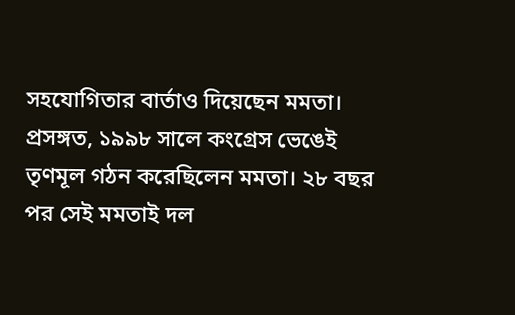সহযোগিতার বার্তাও দিয়েছেন মমতা। প্রসঙ্গত, ১৯৯৮ সালে কংগ্রেস ভেঙেই তৃণমূল গঠন করেছিলেন মমতা। ২৮ বছর পর সেই মমতাই দল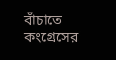বাঁচাতে কংগ্রেসের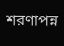শরণাপন্ন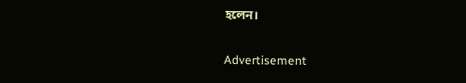হলেন।

Advertisement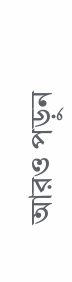আরও পড়ুন